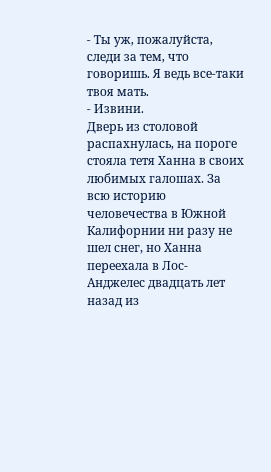- Ты уж, пожалуйста, следи за тем, что говоришь. Я ведь все-таки твоя мать.
- Извини.
Дверь из столовой распахнулась, на пороге стояла тетя Ханна в своих любимых галошах. За всю историю человечества в Южной Калифорнии ни разу не шел снег, но Ханна переехала в Лос-Анджелес двадцать лет назад из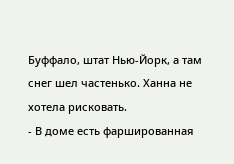Буффало, штат Нью-Йорк, а там снег шел частенько. Ханна не хотела рисковать.
- В доме есть фаршированная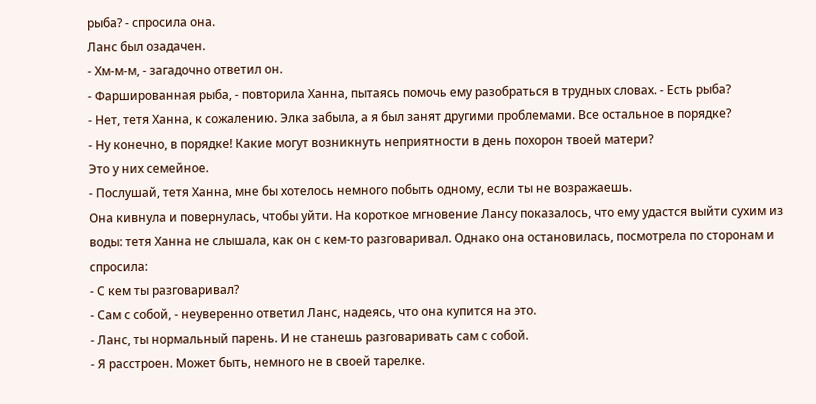рыба? - спросила она.
Ланс был озадачен.
- Хм-м-м, - загадочно ответил он.
- Фаршированная рыба, - повторила Ханна, пытаясь помочь ему разобраться в трудных словах. - Есть рыба?
- Нет, тетя Ханна, к сожалению. Элка забыла, а я был занят другими проблемами. Все остальное в порядке?
- Ну конечно, в порядке! Какие могут возникнуть неприятности в день похорон твоей матери?
Это у них семейное.
- Послушай, тетя Ханна, мне бы хотелось немного побыть одному, если ты не возражаешь.
Она кивнула и повернулась, чтобы уйти. На короткое мгновение Лансу показалось, что ему удастся выйти сухим из воды: тетя Ханна не слышала, как он с кем-то разговаривал. Однако она остановилась, посмотрела по сторонам и спросила:
- С кем ты разговаривал?
- Сам с собой, - неуверенно ответил Ланс, надеясь, что она купится на это.
- Ланс, ты нормальный парень. И не станешь разговаривать сам с собой.
- Я расстроен. Может быть, немного не в своей тарелке.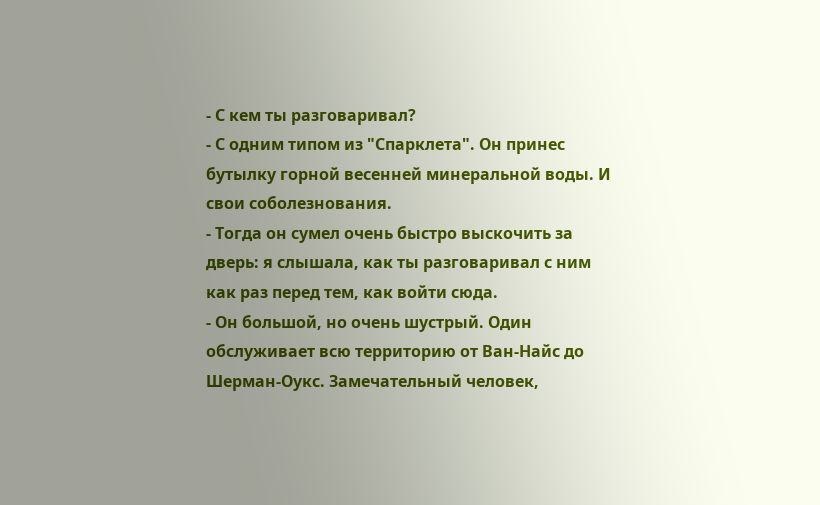- С кем ты разговаривал?
- С одним типом из "Спарклета". Он принес бутылку горной весенней минеральной воды. И свои соболезнования.
- Тогда он сумел очень быстро выскочить за дверь: я слышала, как ты разговаривал с ним как раз перед тем, как войти сюда.
- Он большой, но очень шустрый. Один обслуживает всю территорию от Ван-Найс до Шерман-Оукс. Замечательный человек,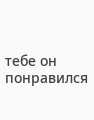тебе он понравился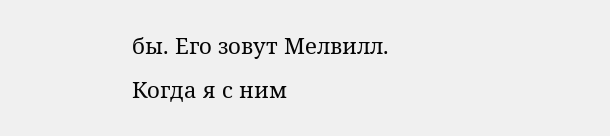бы. Его зовут Мелвилл. Когда я с ним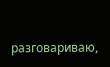разговариваю,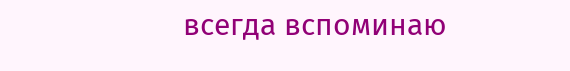всегда вспоминаю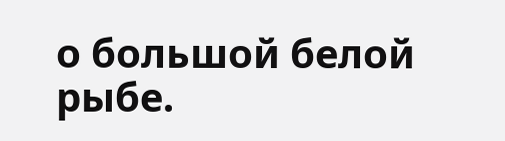о большой белой рыбе.